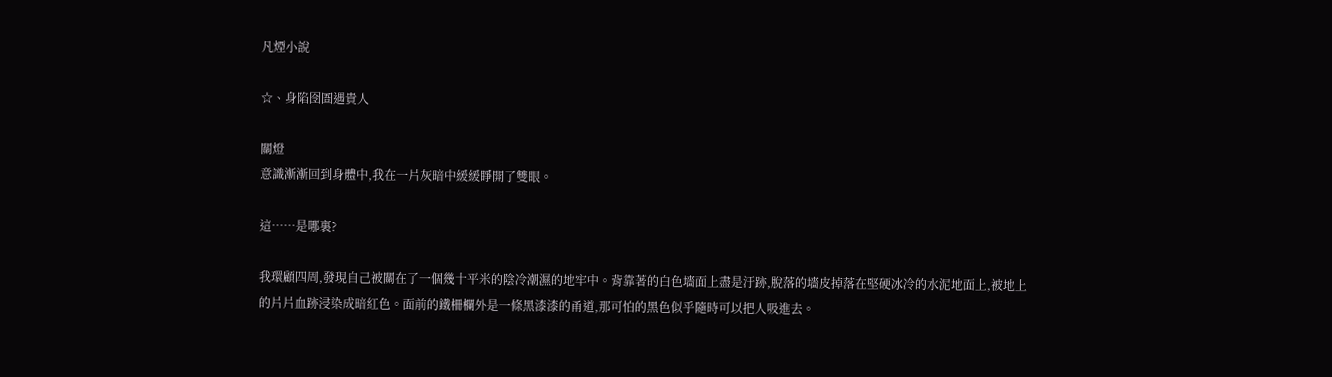凡煙小說

☆、身陷囹圄遇貴人

關燈
意識漸漸回到身體中,我在一片灰暗中緩緩睜開了雙眼。

這……是哪裏?

我環顧四周,發現自己被關在了一個幾十平米的陰冷潮濕的地牢中。背靠著的白色墻面上盡是汙跡,脫落的墻皮掉落在堅硬冰冷的水泥地面上,被地上的片片血跡浸染成暗紅色。面前的鐵柵欄外是一條黑漆漆的甬道,那可怕的黑色似乎隨時可以把人吸進去。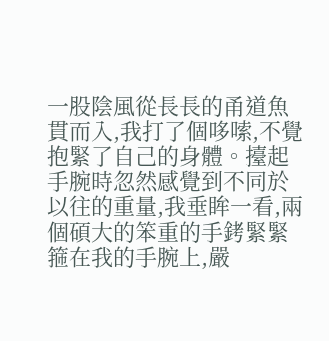一股陰風從長長的甬道魚貫而入,我打了個哆嗦,不覺抱緊了自己的身體。擡起手腕時忽然感覺到不同於以往的重量,我垂眸一看,兩個碩大的笨重的手銬緊緊箍在我的手腕上,嚴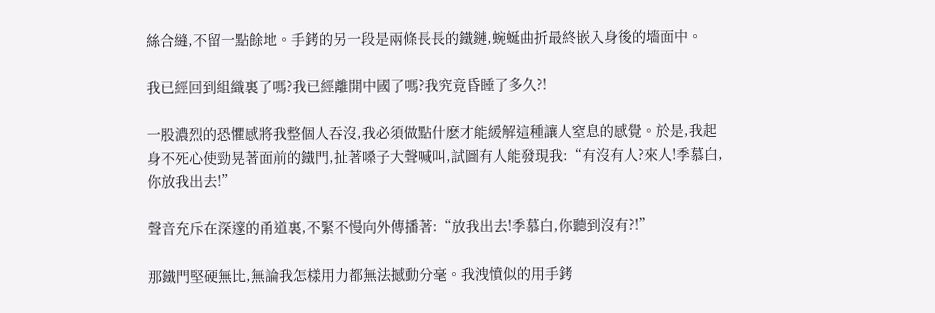絲合縫,不留一點餘地。手銬的另一段是兩條長長的鐵鏈,蜿蜒曲折最終嵌入身後的墻面中。

我已經回到組織裏了嗎?我已經離開中國了嗎?我究竟昏睡了多久?!

一股濃烈的恐懼感將我整個人吞沒,我必須做點什麽才能緩解這種讓人窒息的感覺。於是,我起身不死心使勁晃著面前的鐵門,扯著嗓子大聲喊叫,試圖有人能發現我:“有沒有人?來人!季慕白,你放我出去!”

聲音充斥在深邃的甬道裏,不緊不慢向外傳播著:“放我出去!季慕白,你聽到沒有?!”

那鐵門堅硬無比,無論我怎樣用力都無法撼動分毫。我洩憤似的用手銬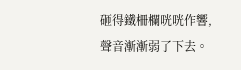砸得鐵柵欄咣咣作響,聲音漸漸弱了下去。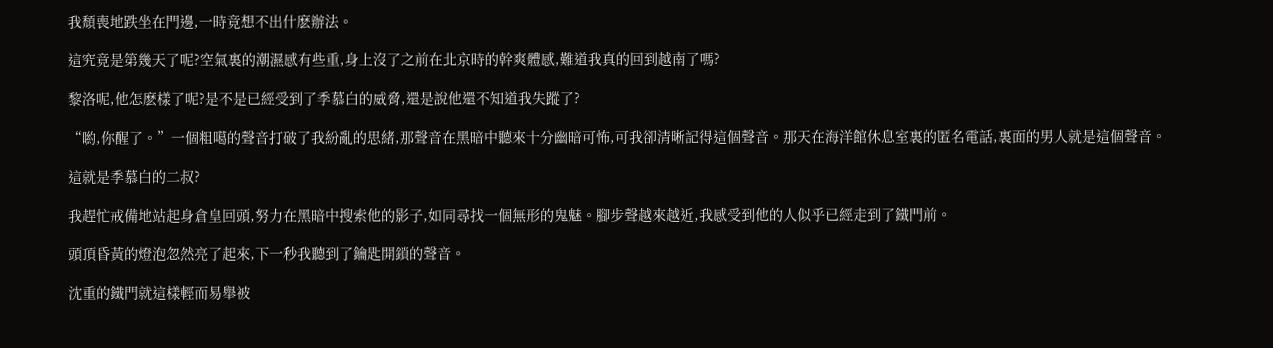我頹喪地跌坐在門邊,一時竟想不出什麽辦法。

這究竟是第幾天了呢?空氣裏的潮濕感有些重,身上沒了之前在北京時的幹爽體感,難道我真的回到越南了嗎?

黎洛呢,他怎麽樣了呢?是不是已經受到了季慕白的威脅,還是說他還不知道我失蹤了?

“喲,你醒了。”一個粗噶的聲音打破了我紛亂的思緒,那聲音在黑暗中聽來十分幽暗可怖,可我卻清晰記得這個聲音。那天在海洋館休息室裏的匿名電話,裏面的男人就是這個聲音。

這就是季慕白的二叔?

我趕忙戒備地站起身倉皇回頭,努力在黑暗中搜索他的影子,如同尋找一個無形的鬼魅。腳步聲越來越近,我感受到他的人似乎已經走到了鐵門前。

頭頂昏黃的燈泡忽然亮了起來,下一秒我聽到了鑰匙開鎖的聲音。

沈重的鐵門就這樣輕而易舉被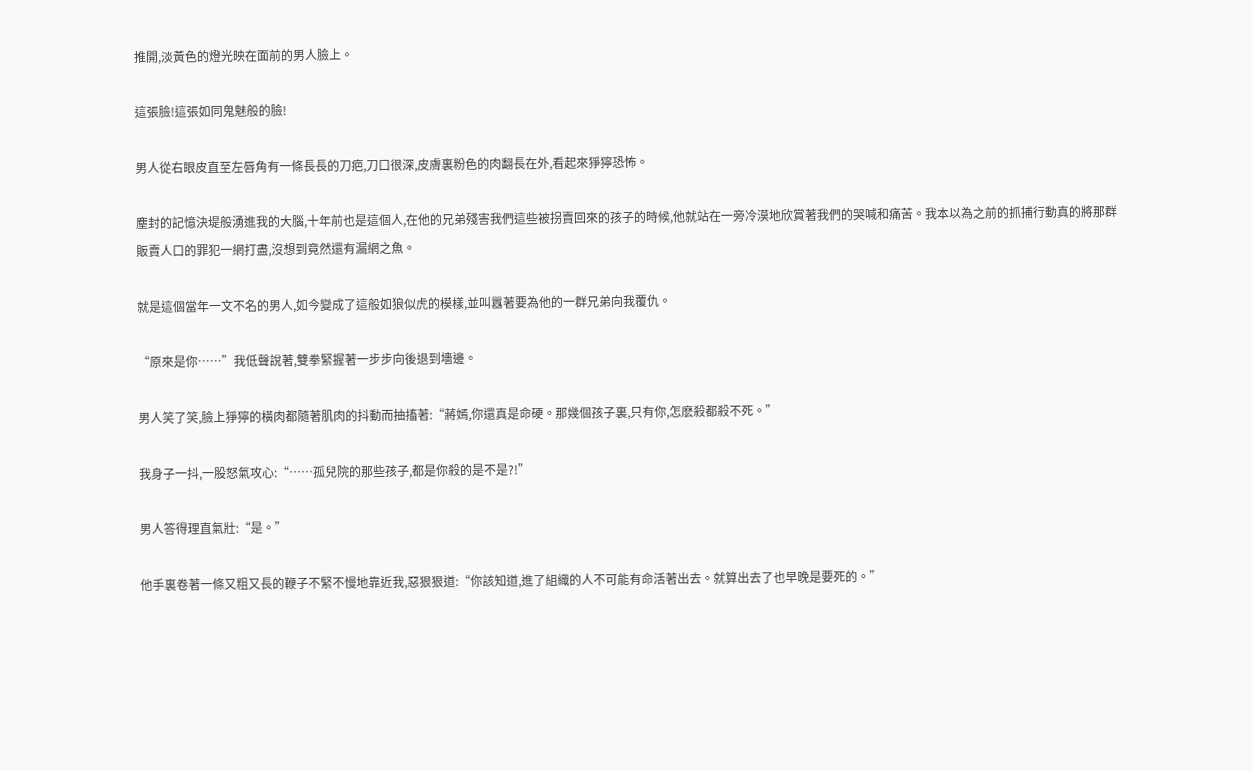推開,淡黃色的燈光映在面前的男人臉上。

這張臉!這張如同鬼魅般的臉!

男人從右眼皮直至左唇角有一條長長的刀疤,刀口很深,皮膚裏粉色的肉翻長在外,看起來猙獰恐怖。

塵封的記憶決堤般湧進我的大腦,十年前也是這個人,在他的兄弟殘害我們這些被拐賣回來的孩子的時候,他就站在一旁冷漠地欣賞著我們的哭喊和痛苦。我本以為之前的抓捕行動真的將那群販賣人口的罪犯一網打盡,沒想到竟然還有漏網之魚。

就是這個當年一文不名的男人,如今變成了這般如狼似虎的模樣,並叫囂著要為他的一群兄弟向我覆仇。

“原來是你……”我低聲說著,雙拳緊握著一步步向後退到墻邊。

男人笑了笑,臉上猙獰的橫肉都隨著肌肉的抖動而抽搐著:“蔣嫣,你還真是命硬。那幾個孩子裏,只有你,怎麽殺都殺不死。”

我身子一抖,一股怒氣攻心:“……孤兒院的那些孩子,都是你殺的是不是?!”

男人答得理直氣壯:“是。”

他手裏卷著一條又粗又長的鞭子不緊不慢地靠近我,惡狠狠道:“你該知道,進了組織的人不可能有命活著出去。就算出去了也早晚是要死的。”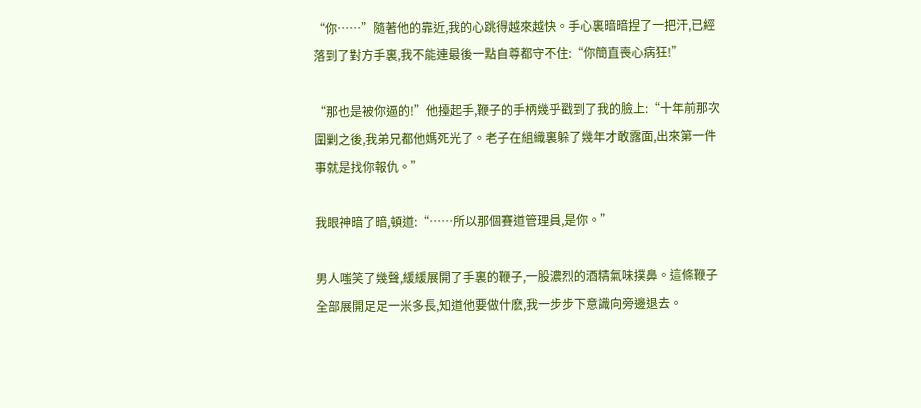“你……”隨著他的靠近,我的心跳得越來越快。手心裏暗暗捏了一把汗,已經落到了對方手裏,我不能連最後一點自尊都守不住:“你簡直喪心病狂!”

“那也是被你逼的!”他擡起手,鞭子的手柄幾乎戳到了我的臉上:“十年前那次圍剿之後,我弟兄都他媽死光了。老子在組織裏躲了幾年才敢露面,出來第一件事就是找你報仇。”

我眼神暗了暗,頓道:“……所以那個賽道管理員,是你。”

男人嗤笑了幾聲,緩緩展開了手裏的鞭子,一股濃烈的酒精氣味撲鼻。這條鞭子全部展開足足一米多長,知道他要做什麽,我一步步下意識向旁邊退去。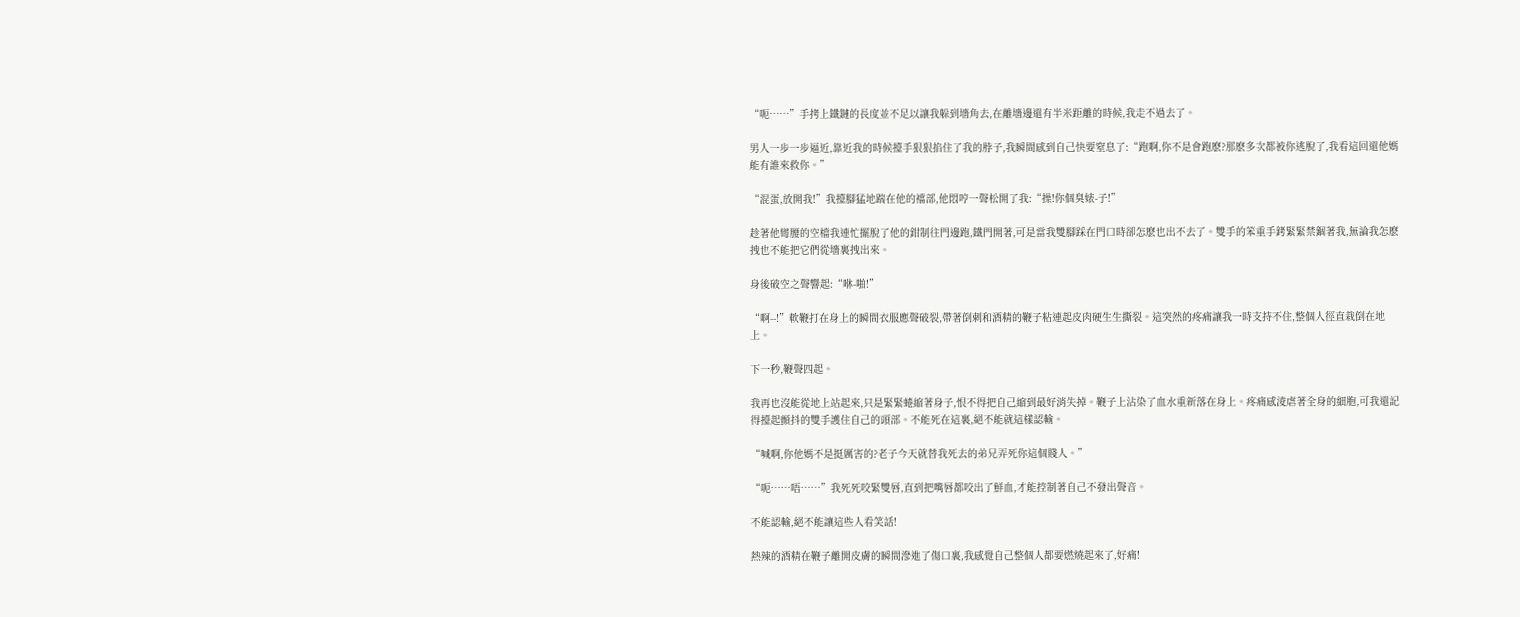“呃……”手拷上鐵鏈的長度並不足以讓我躲到墻角去,在離墻邊還有半米距離的時候,我走不過去了。

男人一步一步逼近,靠近我的時候擡手狠狠掐住了我的脖子,我瞬間感到自己快要窒息了:“跑啊,你不是會跑麽?那麽多次都被你逃脫了,我看這回還他媽能有誰來救你。”

“混蛋,放開我!”我擡腳猛地踹在他的襠部,他悶哼一聲松開了我:“操!你個臭婊-子!”

趁著他彎腰的空檔我連忙擺脫了他的鉗制往門邊跑,鐵門開著,可是當我雙腳踩在門口時卻怎麽也出不去了。雙手的笨重手銬緊緊禁錮著我,無論我怎麽拽也不能把它們從墻裏拽出來。

身後破空之聲響起:“咻-啪!”

“啊--!”軟鞭打在身上的瞬間衣服應聲破裂,帶著倒刺和酒精的鞭子粘連起皮肉硬生生撕裂。這突然的疼痛讓我一時支持不住,整個人徑直栽倒在地上。

下一秒,鞭聲四起。

我再也沒能從地上站起來,只是緊緊蜷縮著身子,恨不得把自己縮到最好消失掉。鞭子上沾染了血水重新落在身上。疼痛感淩虐著全身的細胞,可我還記得擡起顫抖的雙手護住自己的頭部。不能死在這裏,絕不能就這樣認輸。

“喊啊,你他媽不是挺厲害的?老子今天就替我死去的弟兄弄死你這個賤人。”

“呃……唔……”我死死咬緊雙唇,直到把嘴唇都咬出了鮮血,才能控制著自己不發出聲音。

不能認輸,絕不能讓這些人看笑話!

熱辣的酒精在鞭子離開皮膚的瞬間滲進了傷口裏,我感覺自己整個人都要燃燒起來了,好痛!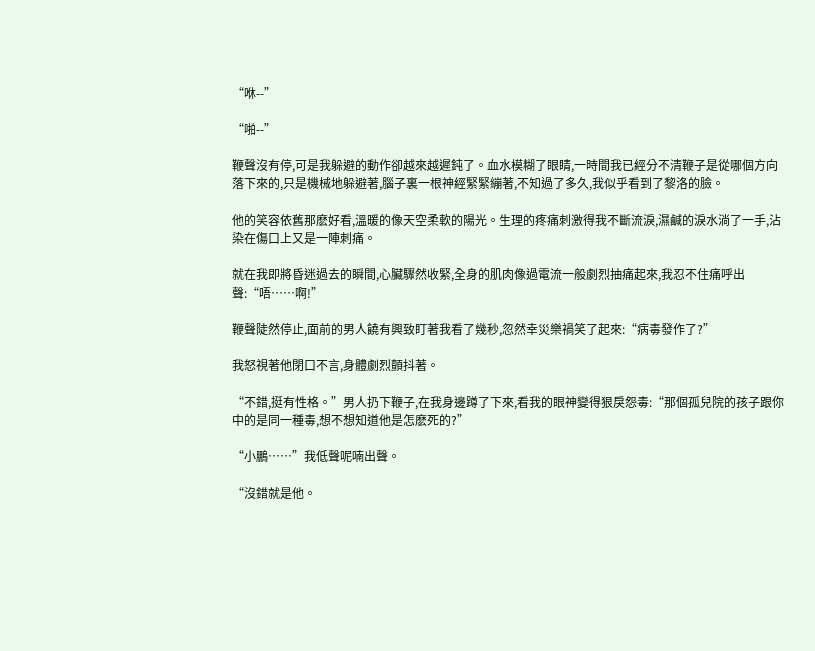“咻--”

“啪--”

鞭聲沒有停,可是我躲避的動作卻越來越遲鈍了。血水模糊了眼睛,一時間我已經分不清鞭子是從哪個方向落下來的,只是機械地躲避著,腦子裏一根神經緊緊繃著,不知過了多久,我似乎看到了黎洛的臉。

他的笑容依舊那麽好看,溫暖的像天空柔軟的陽光。生理的疼痛刺激得我不斷流淚,濕鹹的淚水淌了一手,沾染在傷口上又是一陣刺痛。

就在我即將昏迷過去的瞬間,心臟驟然收緊,全身的肌肉像過電流一般劇烈抽痛起來,我忍不住痛呼出聲:“唔……啊!”

鞭聲陡然停止,面前的男人饒有興致盯著我看了幾秒,忽然幸災樂禍笑了起來:“病毒發作了?”

我怒視著他閉口不言,身體劇烈顫抖著。

“不錯,挺有性格。”男人扔下鞭子,在我身邊蹲了下來,看我的眼神變得狠戾怨毒:“那個孤兒院的孩子跟你中的是同一種毒,想不想知道他是怎麽死的?”

“小鵬……”我低聲呢喃出聲。

“沒錯就是他。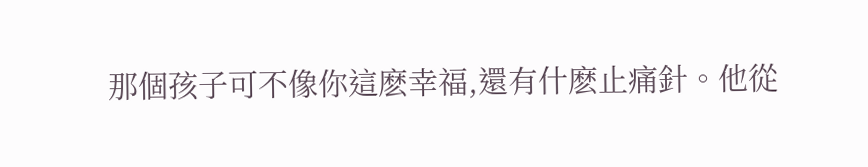那個孩子可不像你這麽幸福,還有什麽止痛針。他從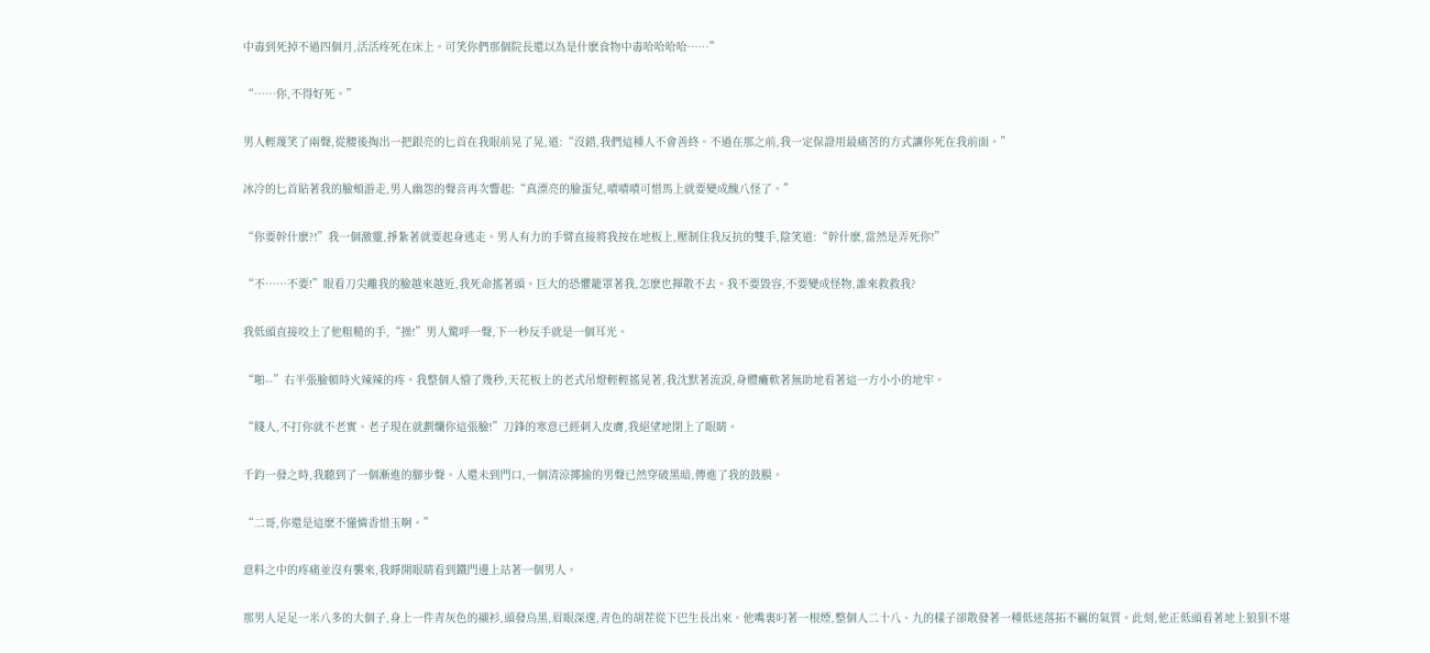中毒到死掉不過四個月,活活疼死在床上。可笑你們那個院長還以為是什麽食物中毒哈哈哈哈……”

“……你,不得好死。”

男人輕蔑笑了兩聲,從腰後掏出一把銀亮的匕首在我眼前晃了晃,道:“沒錯,我們這種人不會善終。不過在那之前,我一定保證用最痛苦的方式讓你死在我前面。”

冰冷的匕首貼著我的臉頰游走,男人幽怨的聲音再次響起:“真漂亮的臉蛋兒,嘖嘖嘖可惜馬上就要變成醜八怪了。”

“你要幹什麽?!”我一個激靈,掙紮著就要起身逃走。男人有力的手臂直接將我按在地板上,壓制住我反抗的雙手,陰笑道:“幹什麽,當然是弄死你!”

“不……不要!”眼看刀尖離我的臉越來越近,我死命搖著頭。巨大的恐懼籠罩著我,怎麽也揮散不去。我不要毀容,不要變成怪物,誰來救救我?

我低頭直接咬上了他粗糙的手,“操!”男人驚呼一聲,下一秒反手就是一個耳光。

“啪--”右半張臉頓時火辣辣的疼。我整個人懵了幾秒,天花板上的老式吊燈輕輕搖晃著,我沈默著流淚,身體癱軟著無助地看著這一方小小的地牢。

“賤人,不打你就不老實。老子現在就劃爛你這張臉!”刀鋒的寒意已經刺入皮膚,我絕望地閉上了眼睛。

千鈞一發之時,我聽到了一個漸進的腳步聲。人還未到門口,一個清涼揶揄的男聲已然穿破黑暗,傳進了我的鼓膜。

“二哥,你還是這麽不懂憐香惜玉啊。”

意料之中的疼痛並沒有襲來,我睜開眼睛看到鐵門邊上站著一個男人。

那男人足足一米八多的大個子,身上一件青灰色的襯衫,頭發烏黑,眉眼深邃,青色的胡茬從下巴生長出來。他嘴裏叼著一根煙,整個人二十八、九的樣子卻散發著一種低迷落拓不羈的氣質。此刻,他正低頭看著地上狼狽不堪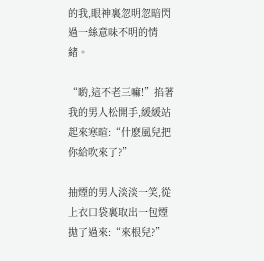的我,眼神裏忽明忽暗閃過一絲意味不明的情緒。

“喲,這不老三嘛!”掐著我的男人松開手,緩緩站起來寒暄:“什麽風兒把你給吹來了?”

抽煙的男人淡淡一笑,從上衣口袋裏取出一包煙拋了過來:“來根兒?”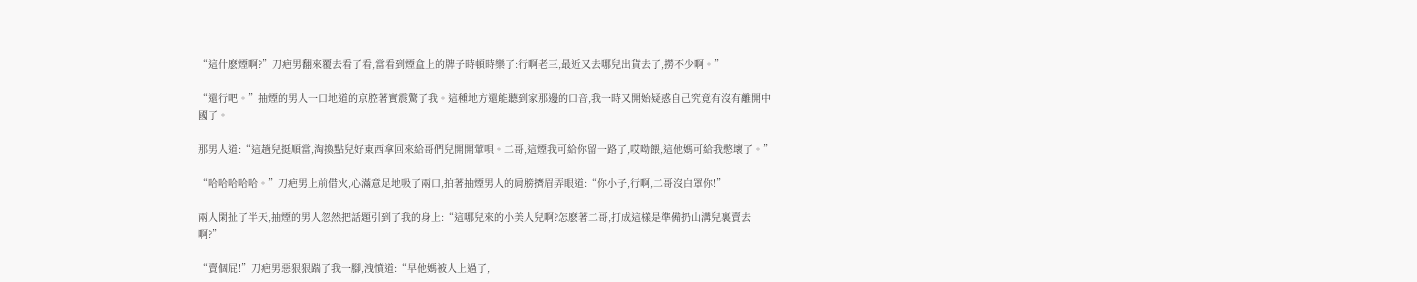“這什麽煙啊?”刀疤男翻來覆去看了看,當看到煙盒上的牌子時頓時樂了:行啊老三,最近又去哪兒出貨去了,撈不少啊。”

“還行吧。”抽煙的男人一口地道的京腔著實震驚了我。這種地方還能聽到家那邊的口音,我一時又開始疑惑自己究竟有沒有離開中國了。

那男人道:“這趟兒挺順當,淘換點兒好東西拿回來給哥們兒開開葷唄。二哥,這煙我可給你留一路了,哎呦餵,這他媽可給我憋壞了。”

“哈哈哈哈哈。”刀疤男上前借火,心滿意足地吸了兩口,拍著抽煙男人的肩膀擠眉弄眼道:“你小子,行啊,二哥沒白罩你!”

兩人閑扯了半天,抽煙的男人忽然把話題引到了我的身上:“這哪兒來的小美人兒啊?怎麽著二哥,打成這樣是準備扔山溝兒裏賣去啊?”

“賣個屁!”刀疤男惡狠狠踹了我一腳,洩憤道:“早他媽被人上過了,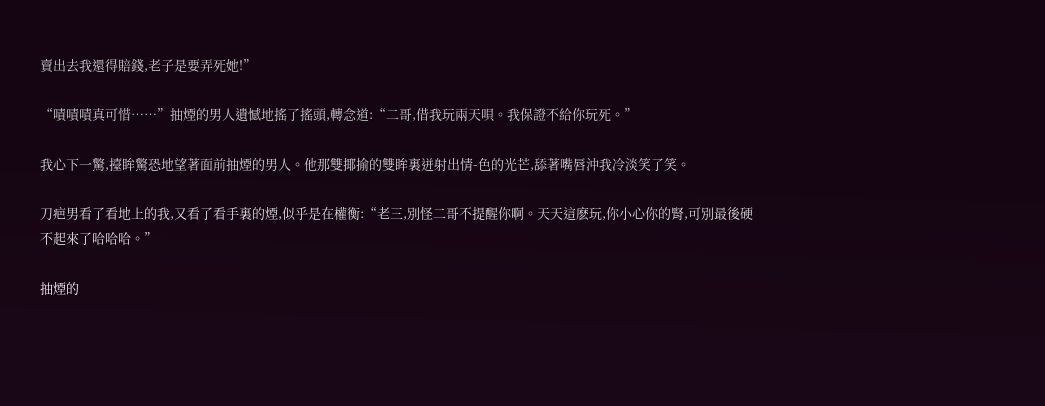賣出去我還得賠錢,老子是要弄死她!”

“嘖嘖嘖真可惜……”抽煙的男人遺憾地搖了搖頭,轉念道:“二哥,借我玩兩天唄。我保證不給你玩死。”

我心下一驚,擡眸驚恐地望著面前抽煙的男人。他那雙揶揄的雙眸裏迸射出情-色的光芒,舔著嘴唇沖我冷淡笑了笑。

刀疤男看了看地上的我,又看了看手裏的煙,似乎是在權衡:“老三,別怪二哥不提醒你啊。天天這麽玩,你小心你的腎,可別最後硬不起來了哈哈哈。”

抽煙的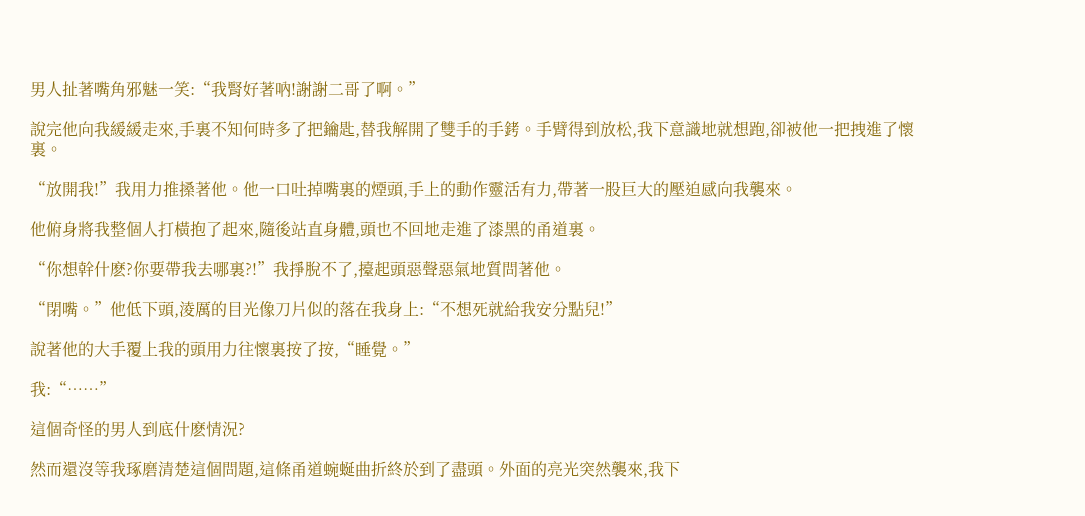男人扯著嘴角邪魅一笑:“我腎好著吶!謝謝二哥了啊。”

說完他向我緩緩走來,手裏不知何時多了把鑰匙,替我解開了雙手的手銬。手臂得到放松,我下意識地就想跑,卻被他一把拽進了懷裏。

“放開我!”我用力推搡著他。他一口吐掉嘴裏的煙頭,手上的動作靈活有力,帶著一股巨大的壓迫感向我襲來。

他俯身將我整個人打橫抱了起來,隨後站直身體,頭也不回地走進了漆黑的甬道裏。

“你想幹什麽?你要帶我去哪裏?!”我掙脫不了,擡起頭惡聲惡氣地質問著他。

“閉嘴。”他低下頭,淩厲的目光像刀片似的落在我身上:“不想死就給我安分點兒!”

說著他的大手覆上我的頭用力往懷裏按了按,“睡覺。”

我:“……”

這個奇怪的男人到底什麽情況?

然而還沒等我琢磨清楚這個問題,這條甬道蜿蜒曲折終於到了盡頭。外面的亮光突然襲來,我下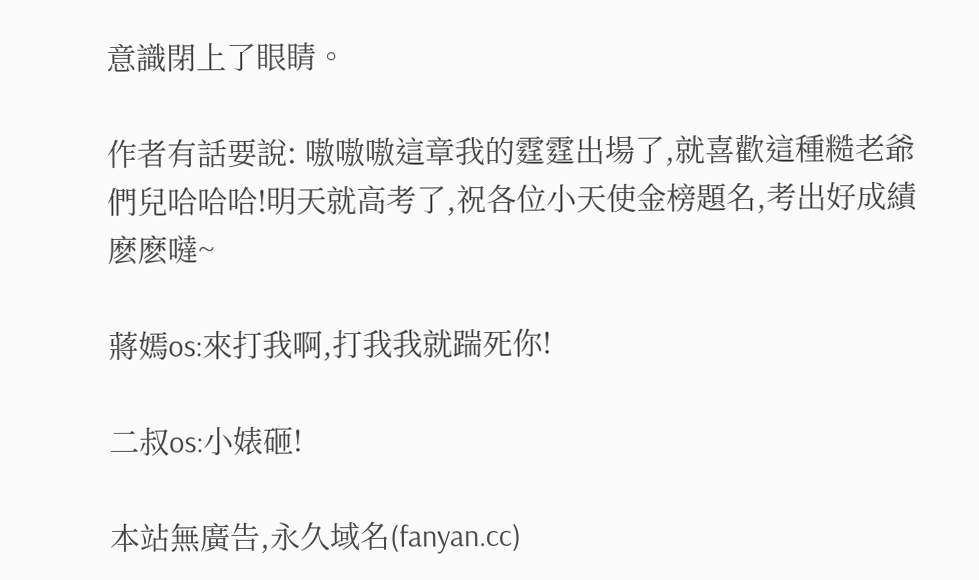意識閉上了眼睛。

作者有話要說: 嗷嗷嗷這章我的霆霆出場了,就喜歡這種糙老爺們兒哈哈哈!明天就高考了,祝各位小天使金榜題名,考出好成績麽麽噠~

蔣嫣os:來打我啊,打我我就踹死你!

二叔os:小婊砸!

本站無廣告,永久域名(fanyan.cc)